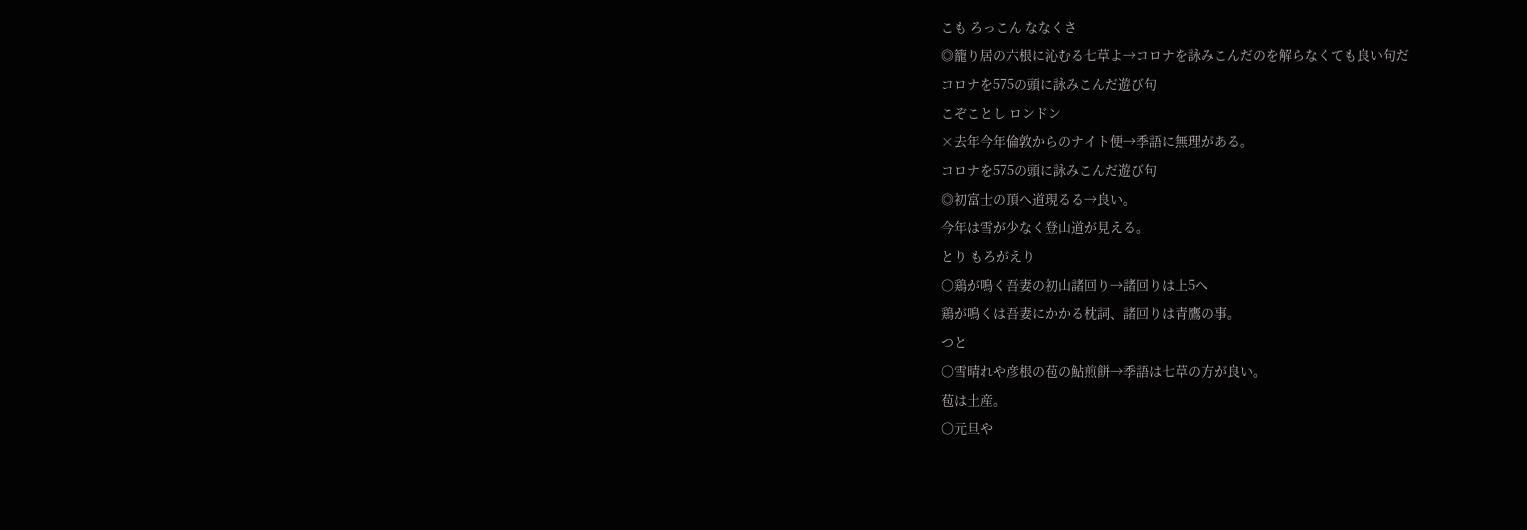こも ろっこん ななくさ
◎籠り居の六根に沁むる七草よ→コロナを詠みこんだのを解らなくても良い句だ
コロナを575の頭に詠みこんだ遊び句
こぞことし ロンドン
×去年今年倫敦からのナイト便→季語に無理がある。
コロナを575の頭に詠みこんだ遊び句
◎初富士の頂へ道現るる→良い。
今年は雪が少なく登山道が見える。
とり もろがえり
〇鶏が鳴く吾妻の初山諸回り→諸回りは上5へ
鶏が鳴くは吾妻にかかる枕詞、諸回りは青鷹の事。
つと
〇雪晴れや彦根の苞の鮎煎餅→季語は七草の方が良い。
苞は土産。
〇元旦や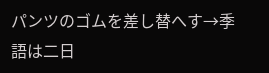パンツのゴムを差し替へす→季語は二日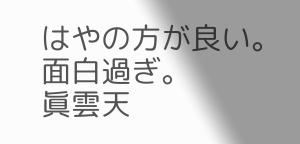はやの方が良い。面白過ぎ。
眞雲天